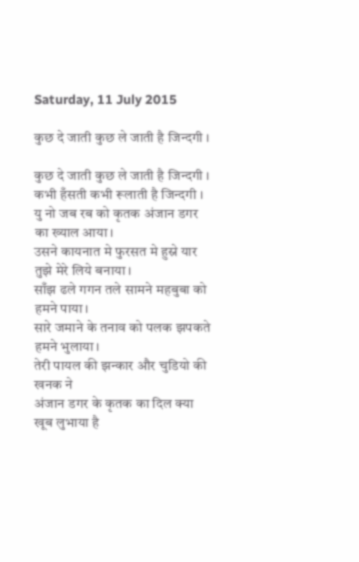Saturday, 11 July 2015

कुछ दे जाती कुछ ले जाती है जिन्दगी ।

कुछ दे जाती कुछ ले जाती है जिन्दगी ।
कभी हँसती कभी रूलाती है जिन्दगी ।
यु नो जब रब को कृतक अंजान डगर का ख्याल आया।
उसने कायनात मे फुरसत मे हुस्ने यार तुझे मेरे लिये बनाया।
साँझ ढले गगन तले सामने महबुबा को हमने पाया।
सारे जमाने के तनाव को पलक झपकते हमने भुलाया।
तेरी पायल की झन्कार और चुडियो की खनक ने
अंजान डगर के कृतक का दिल क्या खूब लुभाया है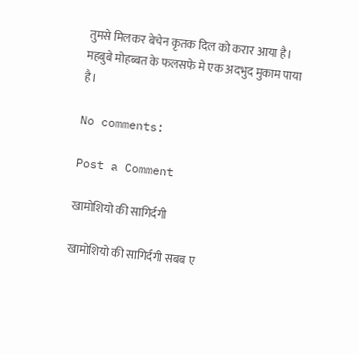तुमसे मिलकर बेचेन कृतक दिल को करार आया है।
महबुबे मोहब्बत के फलसफे मे एक अदभुद मुकाम पाया है।

No comments:

Post a Comment

खामोशियो की सागिर्दगी

खामोशियो की सागिर्दगी सबब ए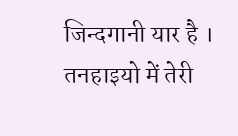जिन्दगानी यार है । तनहाइयो में तेरी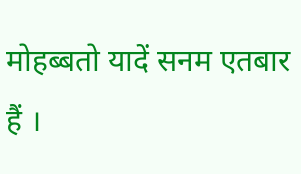मोहब्बतो यादें सनम एतबार हैं ।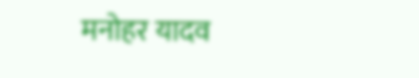मनोहर यादव